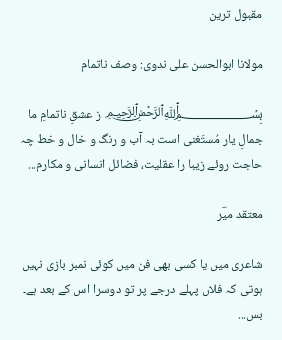مقبول ترین

مولانا ابوالحسن على ندوى: وصف ناتمام

﷽ ز عشقِ ناتمامِ ما جمالِ یار مُستَغنی‌ است بہ آب و رنگ و خال و خط چہ حاجت روئے زیبا را عقلیت، فضائل انسانى و مکارم...

معتقد میؔر

شاعری میں یا کسی بھی فن میں کوئی نمبر بازی نہیں ہوتی کہ فلاں پہلے درجے پر تو دوسرا اس کے بعد ہے۔ بس...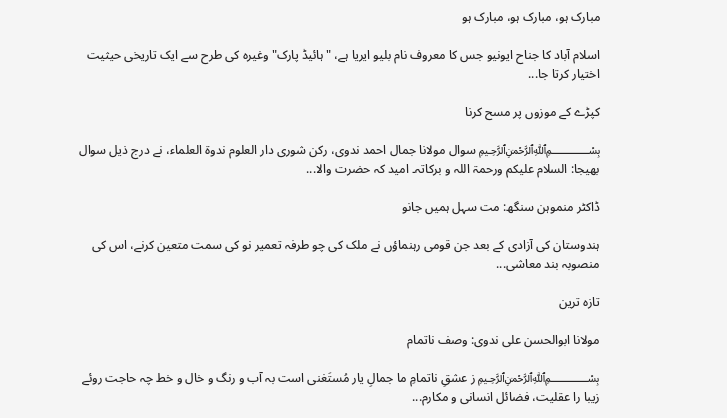مبارک ہو، مبارک ہو، مبارک ہو

اسلام آباد کا جناح ایونیو جس کا معروف نام بلیو ایریا ہے، "ہائیڈ پارک" وغیرہ کی طرح سے ایک تاریخی حیثیت اختیار کرتا جا...

كپڑے كے موزوں پر مسح كرنا

﷽ سوال مولانا جمال احمد ندوى، ركن شورى دار العلوم ندوة العلماء، نے درج ذیل سوال بھیجا: السلام علیکم ورحمۃ اللہ و برکاتہ۔ امید کہ حضرت والا...

ڈاکٹر منموہن سنگھ: مت سہل ہمیں جانو

ہندوستان کی آزادی کے بعد جن قومی رہنماؤں نے ملک کی چو طرفہ تعمیر نو کی سمت متعین کرنے، اس کی منصوبہ بند معاشی...

تازہ ترین

مولانا ابوالحسن على ندوى: وصف ناتمام

﷽ ز عشقِ ناتمامِ ما جمالِ یار مُستَغنی‌ است بہ آب و رنگ و خال و خط چہ حاجت روئے زیبا را عقلیت، فضائل انسانى و مکارم...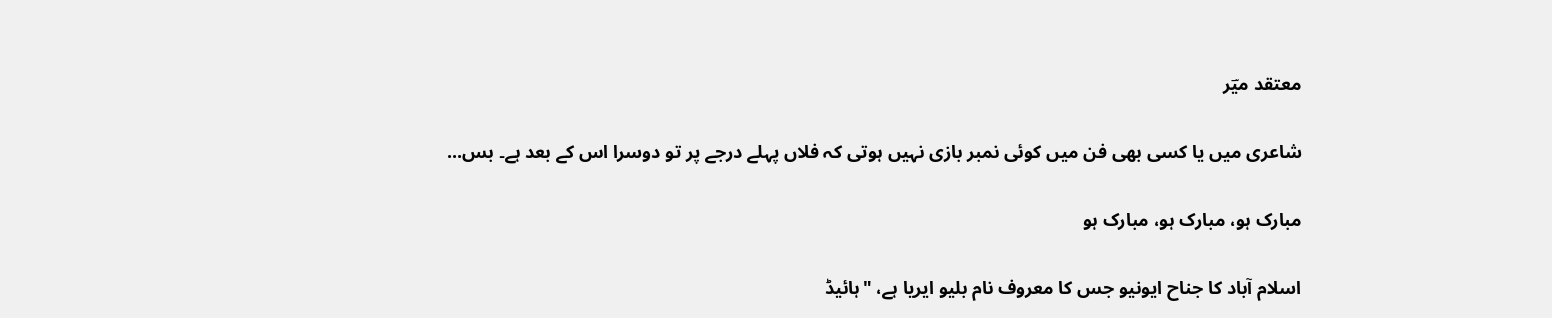معتقد میؔر

شاعری میں یا کسی بھی فن میں کوئی نمبر بازی نہیں ہوتی کہ فلاں پہلے درجے پر تو دوسرا اس کے بعد ہے۔ بس...

مبارک ہو، مبارک ہو، مبارک ہو

اسلام آباد کا جناح ایونیو جس کا معروف نام بلیو ایریا ہے، "ہائیڈ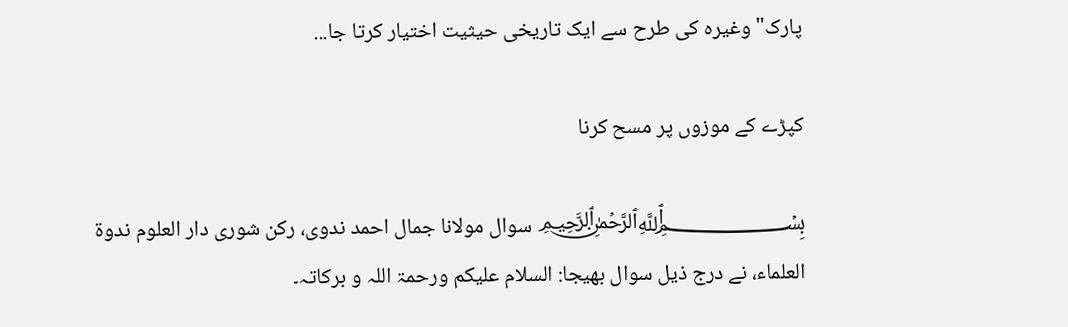پارک" وغیرہ کی طرح سے ایک تاریخی حیثیت اختیار کرتا جا...

كپڑے كے موزوں پر مسح كرنا

﷽ سوال مولانا جمال احمد ندوى، ركن شورى دار العلوم ندوة العلماء، نے درج ذیل سوال بھیجا: السلام علیکم ورحمۃ اللہ و برکاتہ۔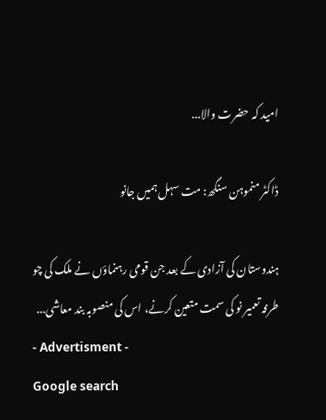امید کہ حضرت والا...

ڈاکٹر منموہن سنگھ: مت سہل ہمیں جانو

ہندوستان کی آزادی کے بعد جن قومی رہنماؤں نے ملک کی چو طرفہ تعمیر نو کی سمت متعین کرنے، اس کی منصوبہ بند معاشی...
- Advertisment -
Google search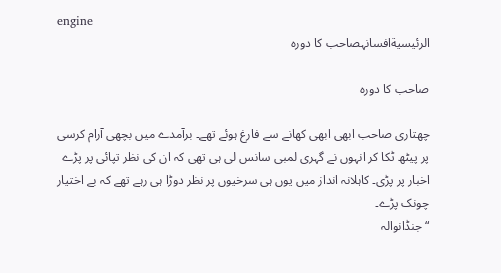engine
الرئيسيةافسانہصاحب کا دورہ

صاحب کا دورہ

چھتاری صاحب ابھی ابھی کھانے سے فارغ ہوئے تھے۔ برآمدے میں بچھی آرام کرسی پر پیٹھ ٹکا کر انہوں نے گہری لمبی سانس لی ہی تھی کہ ان کی نظر تپائی پر پڑے اخبار پر پڑی۔ کاہلانہ انداز میں یوں ہی سرخیوں پر نظر دوڑا ہی رہے تھے کہ بے اختیار چونک پڑے۔
“جنڈانوالہ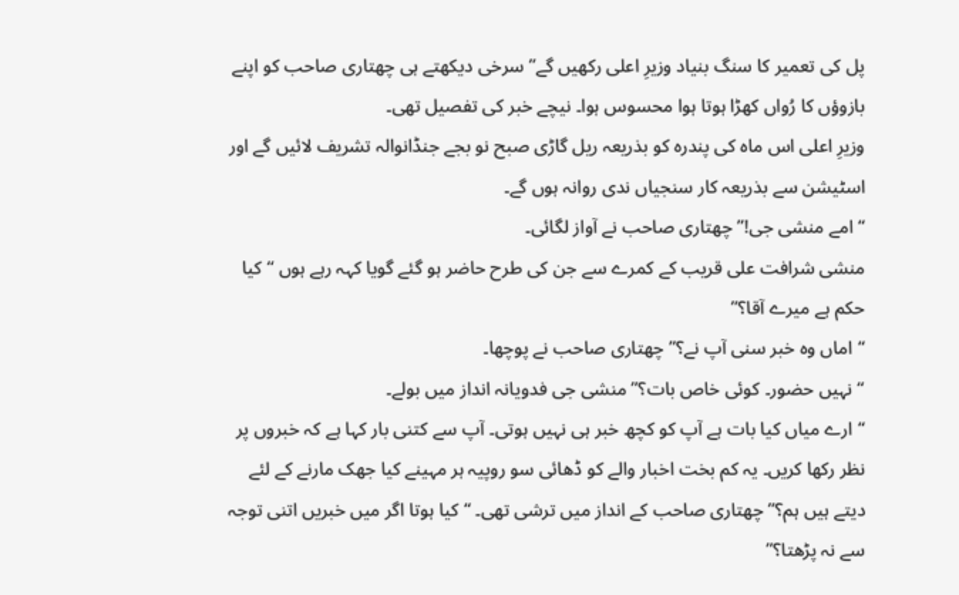پل کی تعمیر کا سنگ بنیاد وزیرِ اعلی رکھیں گے” سرخی دیکھتے ہی چھتاری صاحب کو اپنے بازوؤں کا رُواں کھڑا ہوتا ہوا محسوس ہوا۔ نیچے خبر کی تفصیل تھی۔
وزیرِ اعلی اس ماہ کی پندرہ کو بذریعہ ریل گاڑی صبح نو بجے جنڈانوالہ تشریف لائیں گے اور اسٹیشن سے بذریعہ کار سنجیاں ندی روانہ ہوں گے۔
“امے منشی جی!” چھتاری صاحب نے آواز لگائی۔
منشی شرافت علی قریب کے کمرے سے جن کی طرح حاضر ہو گئے گویا کہہ رہے ہوں “کیا حکم ہے میرے آقا؟”
“اماں وہ خبر سنی آپ نے؟” چھتاری صاحب نے پوچھا۔
“نہیں حضور۔ کوئی خاص بات؟” منشی جی فدویانہ انداز میں بولے۔
“ارے میاں کیا بات ہے آپ کو کچھ خبر ہی نہیں ہوتی۔ آپ سے کتنی بار کہا ہے کہ خبروں پر نظر رکھا کریں۔ یہ کم بخت اخبار والے کو ڈھائی سو روپیہ ہر مہینے کیا جھک مارنے کے لئے دیتے ہیں ہم؟” چھتاری صاحب کے انداز میں ترشی تھی۔ “کیا ہوتا اگر میں خبریں اتنی توجہ سے نہ پڑھتا؟”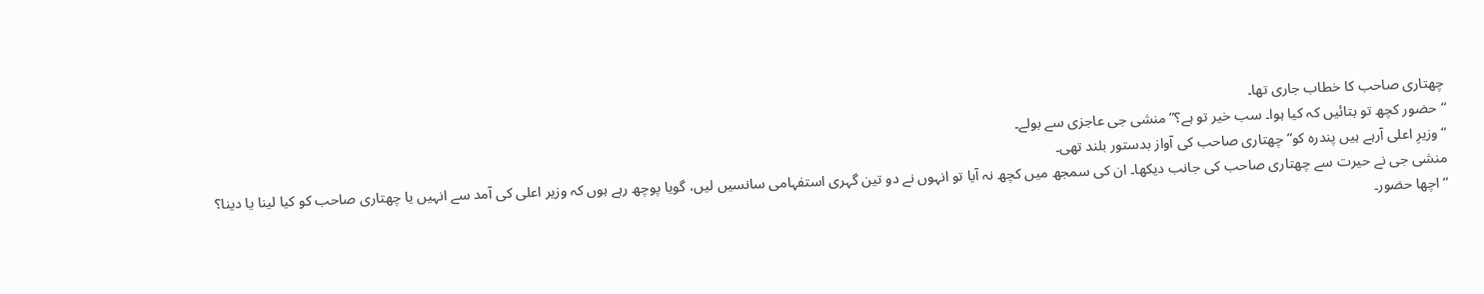چھتاری صاحب کا خطاب جاری تھا۔
“حضور کچھ تو بتائیں کہ کیا ہوا۔ سب خیر تو ہے؟” منشی جی عاجزی سے بولے۔
“وزیرِ اعلی آرہے ہیں پندرہ کو” چھتاری صاحب کی آواز بدستور بلند تھی۔
منشی جی نے حیرت سے چھتاری صاحب کی جانب دیکھا۔ ان کی سمجھ میں کچھ نہ آیا تو انہوں نے دو تین گہری استفہامی سانسیں لیں، گویا پوچھ رہے ہوں کہ وزیر اعلی کی آمد سے انہیں یا چھتاری صاحب کو کیا لینا یا دینا؟
“اچھا حضور۔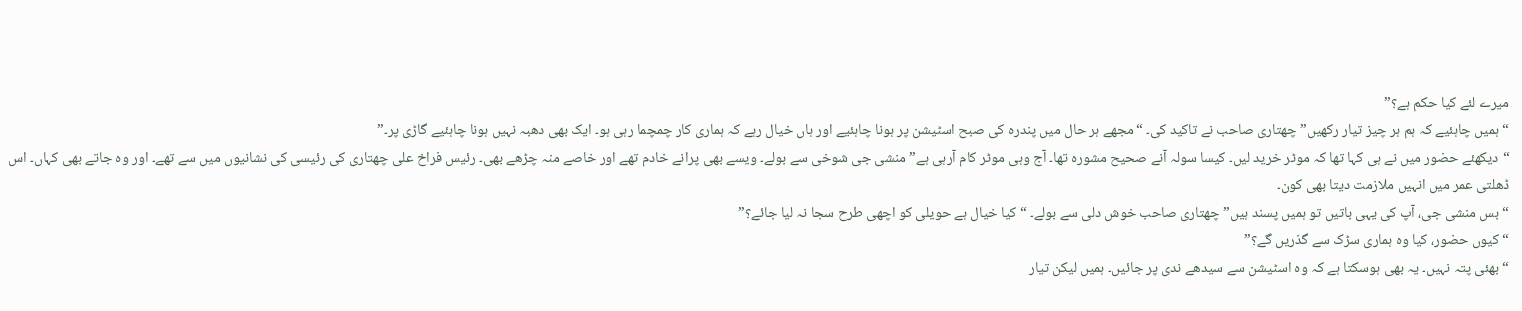میرے لئے کیا حکم ہے؟”
“ہمیں چاہئیے کہ ہم ہر چیز تیار رکھیں” چھتاری صاحب نے تاکید کی۔ “مجھے ہر حال میں پندرہ کی صبح اسٹیشن پر ہونا چاہئیے اور ہاں خیال رہے کہ ہماری کار چمچما رہی ہو۔ ایک بھی دھبہ نہیں ہونا چاہئیے گاڑی پر۔”
“دیکھئے حضور میں نے ہی کہا تھا کہ موٹر خرید لیں۔ کیسا سولہ آنے صحیح مشورہ تھا۔ آج وہی موٹر کام آرہی ہے” منشی جی شوخی سے بولے۔ ویسے بھی پرانے خادم تھے اور خاصے منہ چڑھے بھی۔ رئیس فراخ علی چھتاری کی رئیسی کی نشانیوں میں سے تھے۔ اور وہ جاتے بھی کہاں۔ اس ڈھلتی عمر میں انہیں ملازمت دیتا بھی کون۔
“بس منشی جی، آپ کی یہی باتیں تو ہمیں پسند ہیں” چھتاری صاحب خوش دلی سے بولے۔ “کیا خیال ہے حویلی کو اچھی طرح سجا نہ لیا جائے؟”
“کیوں حضور، کیا وہ ہماری سڑک سے گذریں گے؟”
“بھئی پتہ نہیں۔ یہ بھی ہوسکتا ہے کہ وہ اسٹیشن سے سیدھے ندی پر جائیں۔ ہمیں لیکن تیار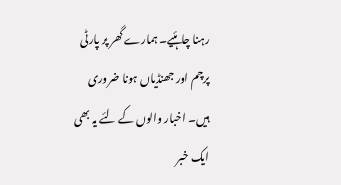رہنا چاہئیے۔ ہمارے گھر پر پارٹی پرچم اور جھنڈیاں ہونا ضروری ہیں۔ اخبار والوں کے لئے یہ بھی ایک خبر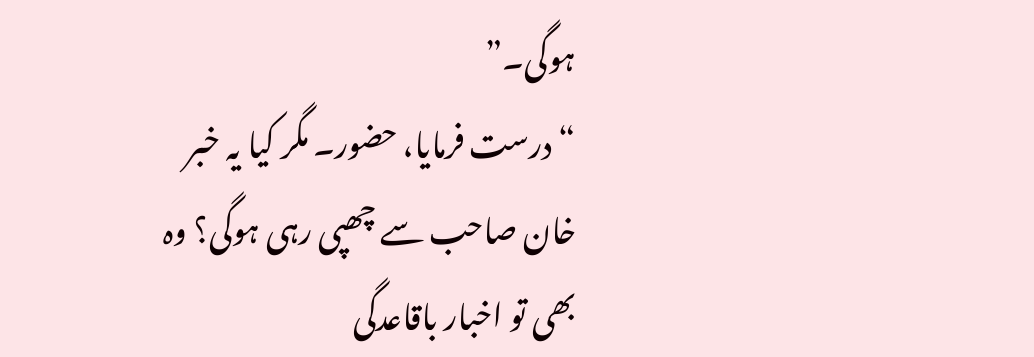ہوگی۔”
“درست فرمایا، حضور۔ مگر کیا یہ خبر خان صاحب سے چھپی رہی ہوگی؟ وہ بھی تو اخبار باقاعدگی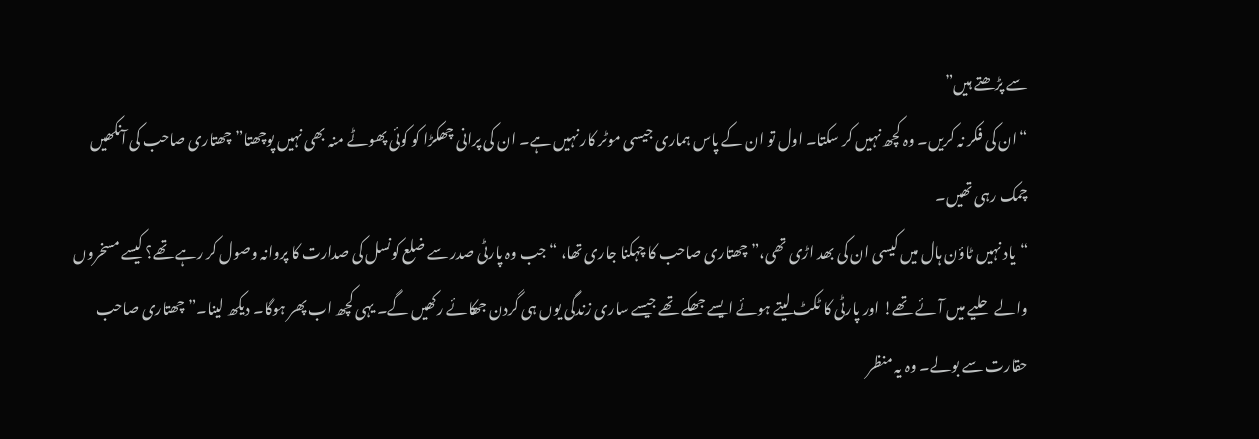سے پڑھتے ہیں”
“ان کی فکر نہ کریں۔ وہ کچھ نہیں کر سکتا۔ اول تو ان کے پاس ہماری جیسی موٹر کار نہیں ہے۔ ان کی پرانی چھکڑا کو کوئی پھوٹے منہ بھی نہیں پوچھتا” چھتاری صاحب کی آنکھیں چمک رہی تھیں۔
“یاد نہیں ٹاؤن ہال میں کیسی ان کی بھد اڑی تھی،” چھتاری صاحب کا چہکنا جاری تھا، “جب وہ پارٹی صدر سے ضلع کونسل کی صدارت کا پروانہ وصول کر رہے تھے؟ کیسے مسخروں والے حلیے میں آئے تھے! اور پارٹی کا ٹکٹ لیتے ہوئے ایسے جھکے تھے جیسے ساری زندگی یوں ہی گردن جھکائے رکھیں گے۔ یہی کچھ اب پھر ہوگا۔ دیکھ لینا۔” چھتاری صاحب حقارت سے بولے۔ وہ یہ منظر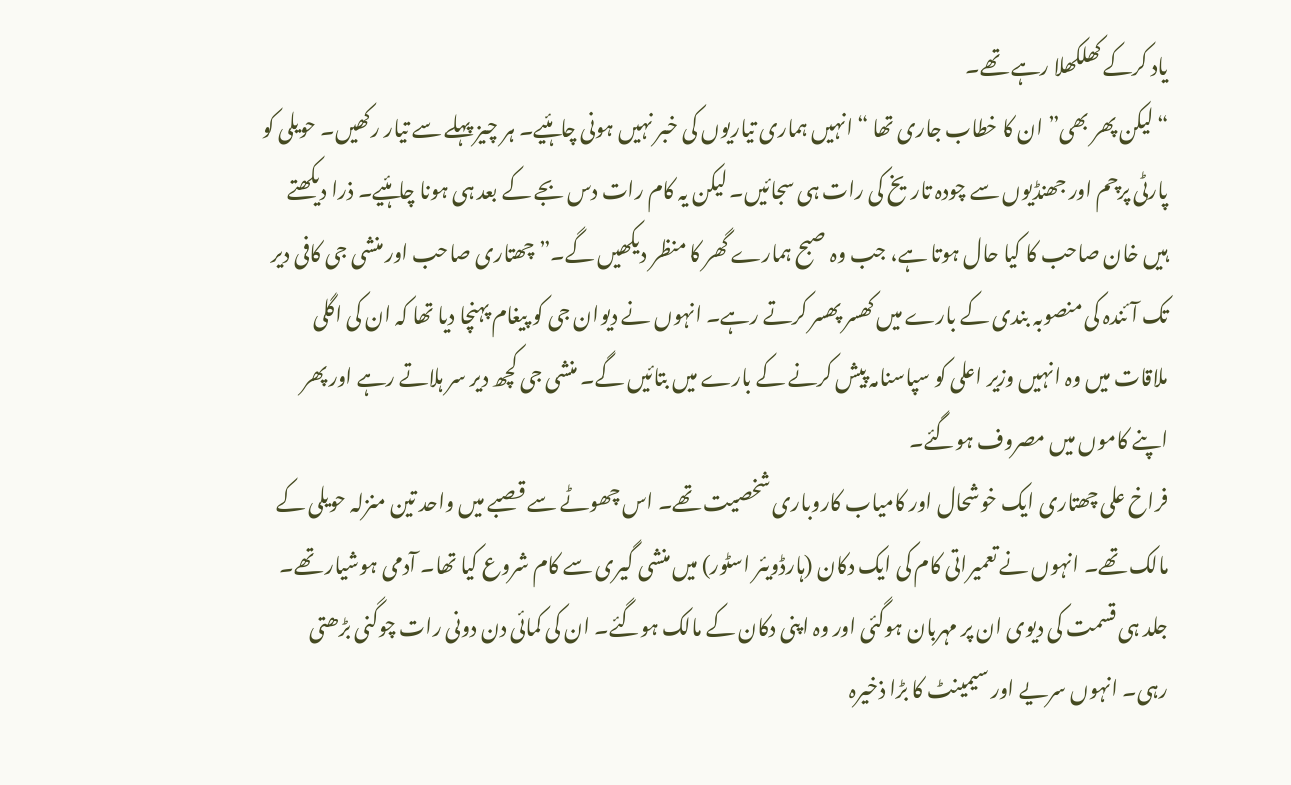یاد کرکے کھلکھلا رہے تھے۔
“لیکن پھر بھی” ان کا خطاب جاری تھا “انہیں ہماری تیاریوں کی خبر نہیں ہونی چاہئیے۔ ہر چیز پہلے سے تیار رکھیں۔ حویلی کو پارٹی پرچم اور جھنڈیوں سے چودہ تاریخ کی رات ہی سجائیں۔ لیکن یہ کام رات دس بجے کے بعد ہی ہونا چاہئیے۔ ذرا دیکھتے ہیں خان صاحب کا کیا حال ہوتا ہے، جب وہ صبح ہمارے گھر کا منظر دیکھیں گے۔” چھتاری صاحب اور منشی جی کافی دیر تک آئندہ کی منصوبہ بندی کے بارے میں کھسر پھسر کرتے رہے۔ انہوں نے دیوان جی کو پیغام پہنچا دیا تھا کہ ان کی اگلی ملاقات میں وہ انہیں وزیر اعلی کو سپاسنامہ پیش کرنے کے بارے میں بتائیں گے۔ منشی جی کچھ دیر سر ہلاتے رہے اور پھر اپنے کاموں میں مصروف ہوگئے۔
فراخ علی چھتاری ایک خوشحال اور کامیاب کاروباری شخصیت تھے۔ اس چھوٹے سے قصبے میں واحد تین منزلہ حویلی کے مالک تھے۔ انہوں نے تعمیراتی کام کی ایک دکان (ہارڈویئر اسٹور) میں منشی گیری سے کام شروع کیا تھا۔ آدمی ہوشیار تھے۔ جلد ہی قسمت کی دیوی ان پر مہربان ہوگئی اور وہ اپنی دکان کے مالک ہوگئے۔ ان کی کمائی دن دونی رات چوگنی بڑھتی رہی۔ انہوں سریے اور سیمینٹ کا بڑا ذخیرہ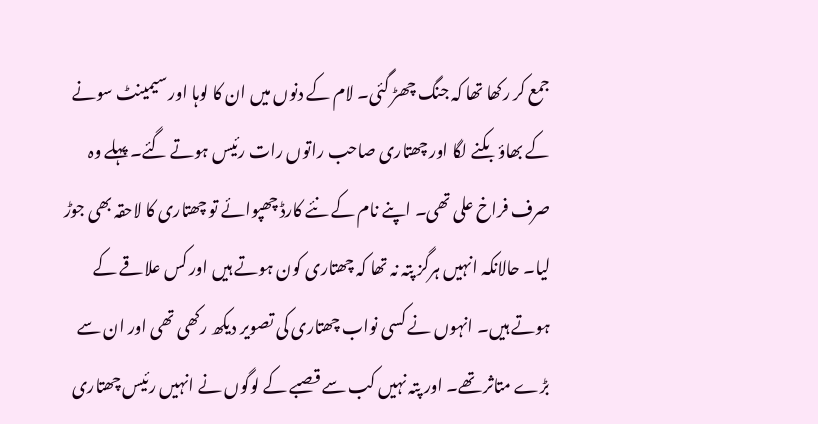جمع کر رکھا تھا کہ جنگ چھڑ گئی۔ لام کے دنوں میں ان کا لوہا اور سیمینٹ سونے کے بھاؤ بکنے لگا اور چھتاری صاحب راتوں رات رئیس ہوتے گئے۔ پہلے وہ صرف فراخ علی تھی۔ اپنے نام کے نئے کارڈ چھپوائے تو چھتاری کا لاحقہ بھی جوڑ لیا۔ حالانکہ انہیں ہرگز پتہ نہ تھا کہ چھتاری کون ہوتے ہیں اور کس علاقے کے ہوتے ہیں۔ انہوں نے کسی نواب چھتاری کی تصویر دیکھ رکھی تھی اور ان سے بڑے متاثر تھے۔ اور پتہ نہیں کب سے قصبے کے لوگوں نے انہیں رئیس چھتاری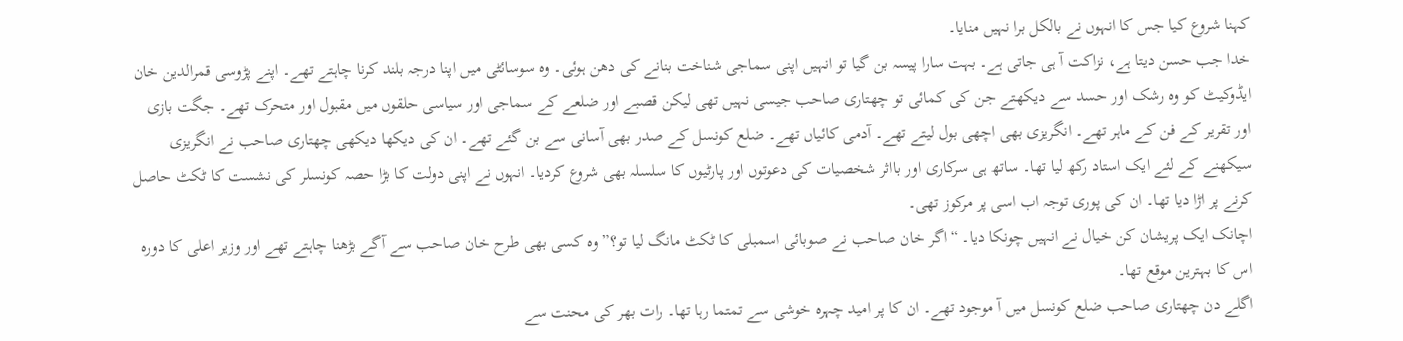کہنا شروع کیا جس کا انہوں نے بالکل برا نہیں منایا۔
خدا جب حسن دیتا ہے، نزاکت آ ہی جاتی ہے۔ بہت سارا پیسہ بن گیا تو انہیں اپنی سماجی شناخت بنانے کی دھن ہوئی۔ وہ سوسائٹی میں اپنا درجہ بلند کرنا چاہتے تھے۔ اپنے پڑوسی قمرالدین خان ایڈوکیٹ کو وہ رشک اور حسد سے دیکھتے جن کی کمائی تو چھتاری صاحب جیسی نہیں تھی لیکن قصبے اور ضلعے کے سماجی اور سیاسی حلقوں میں مقبول اور متحرک تھے۔ جگت بازی اور تقریر کے فن کے ماہر تھے۔ انگریزی بھی اچھی بول لیتے تھے۔ آدمی کائیاں تھے۔ ضلع کونسل کے صدر بھی آسانی سے بن گئے تھے۔ ان کی دیکھا دیکھی چھتاری صاحب نے انگریزی سیکھنے کے لئے ایک استاد رکھ لیا تھا۔ ساتھ ہی سرکاری اور بااثر شخصیات کی دعوتوں اور پارٹیوں کا سلسلہ بھی شروع کردیا۔ انہوں نے اپنی دولت کا بڑا حصہ کونسلر کی نشست کا ٹکٹ حاصل کرنے پر اڑا دیا تھا۔ ان کی پوری توجہ اب اسی پر مرکوز تھی۔
اچانک ایک پریشان کن خیال نے انہیں چونکا دیا۔ “اگر خان صاحب نے صوبائی اسمبلی کا ٹکٹ مانگ لیا تو؟” وہ کسی بھی طرح خان صاحب سے آگے بڑھنا چاہتے تھے اور وزیر اعلی کا دورہ اس کا بہترین موقع تھا۔
اگلے دن چھتاری صاحب ضلع کونسل میں آ موجود تھے۔ ان کا پر امید چہرہ خوشی سے تمتما رہا تھا۔ رات بھر کی محنت سے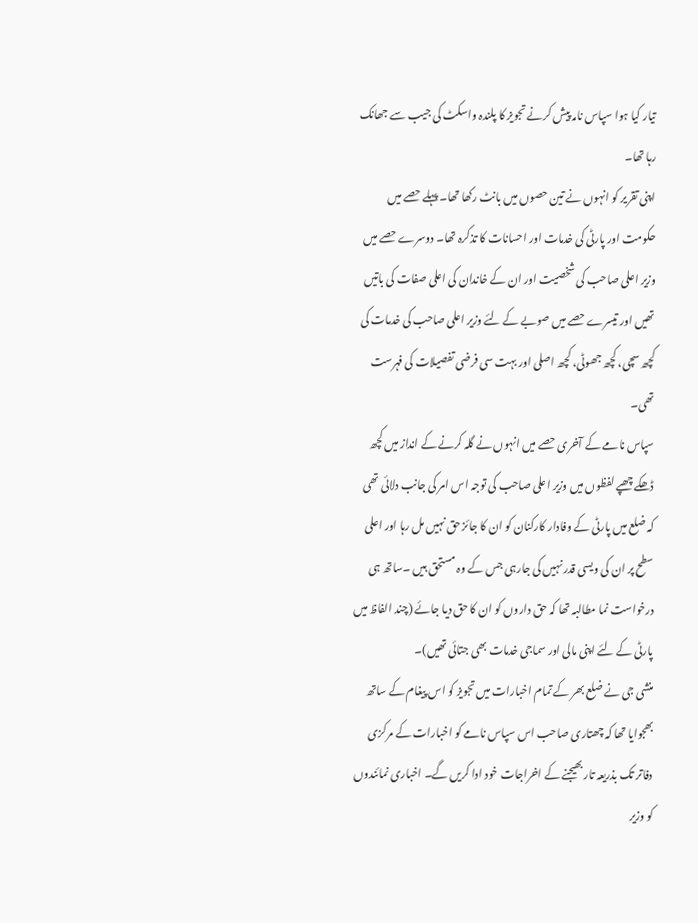تیار کیا ہوا سپاس نامہ پیش کرنے تجویز کا پلندہ واسکٹ کی جیب سے جھانک رہا تھا۔
اپنی تقریر کو انہوں نے تین حصوں میں بانٹ رکھا تھا۔ پہلے حصے میں حکومت اور پارٹی کی خدمات اور احسانات کا تذکرہ تھا۔ دوسرے حصے میں وزیر اعلی صاحب کی شخصیت اور ان کے خاندان کی اعلی صفات کی باتیں تھیں اور تیسرے حصے میں صوبے کے لئے وزیر اعلی صاحب کی خدمات کی کچھ سچی، کچھ جھوٹی، کچھ اصلی اور بہت سی فرضی تفصیلات کی فہرست تھی۔
سپاس نامے کے آخری حصے میں انہوں نے گلہ کرنے کے انداز میں کچھ ڈھکے چھپے لفظوں میں وزیر اعلی صاحب کی توجہ اس امر کی جانب دلائی تھی کہ ضلع میں پارٹی کے وفادار کارکنان کو ان کا جائز حق نہیں مل رہا اور اعلی سطح پر ان کی ویسی قدر نہیں کی جارہی جس کے وہ مستحق ہیں ۔ساتھ ہی درخواست نما مطالبہ تھا کہ حق داروں کو ان کا حق دیا جائے (چند الفاظ میں پارٹی کے لئے اپنی مالی اور سماجی خدمات بھی جتائی تھیں)۔
منشی جی نے ضلع بھر کے تمام اخبارات میں تجویز کو اس پیغام کے ساتھ بھجوایا تھا کہ چھتاری صاحب اس سپاس نامے کو اخبارات کے مرکزی دفاتر تک بذریعہ تار بھیجنے کے اخراجات خود ادا کریں گے۔ اخباری نمائندوں کو وزیر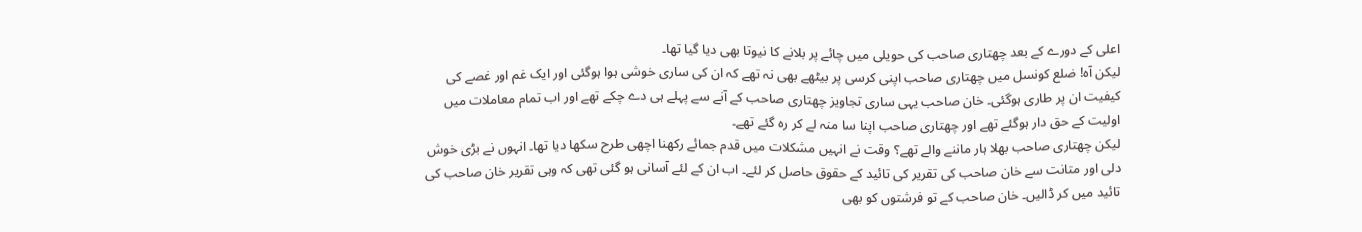اعلی کے دورے کے بعد چھتاری صاحب کی حویلی میں چائے پر بلانے کا نیوتا بھی دیا گیا تھا۔
لیکن آہ! ضلع کونسل میں چھتاری صاحب اپنی کرسی پر بیٹھے بھی نہ تھے کہ ان کی ساری خوشی ہوا ہوگئی اور ایک غم اور غصے کی کیفیت ان پر طاری ہوگئی۔ خان صاحب یہی ساری تجاویز چھتاری صاحب کے آنے سے پہلے ہی دے چکے تھے اور اب تمام معاملات میں اولیت کے حق دار ہوگئے تھے اور چھتاری صاحب اپنا سا منہ لے کر رہ گئے تھے۔
لیکن چھتاری صاحب بھلا ہار ماننے والے تھے؟ وقت نے انہیں مشکلات میں قدم جمائے رکھنا اچھی طرح سکھا دیا تھا۔ انہوں نے بڑی خوش دلی اور متانت سے خان صاحب کی تقریر کی تائید کے حقوق حاصل کر لئے۔ اب ان کے لئے آسانی ہو گئی تھی کہ وہی تقریر خان صاحب کی تائید میں کر ڈالیں۔ خان صاحب کے تو فرشتوں کو بھی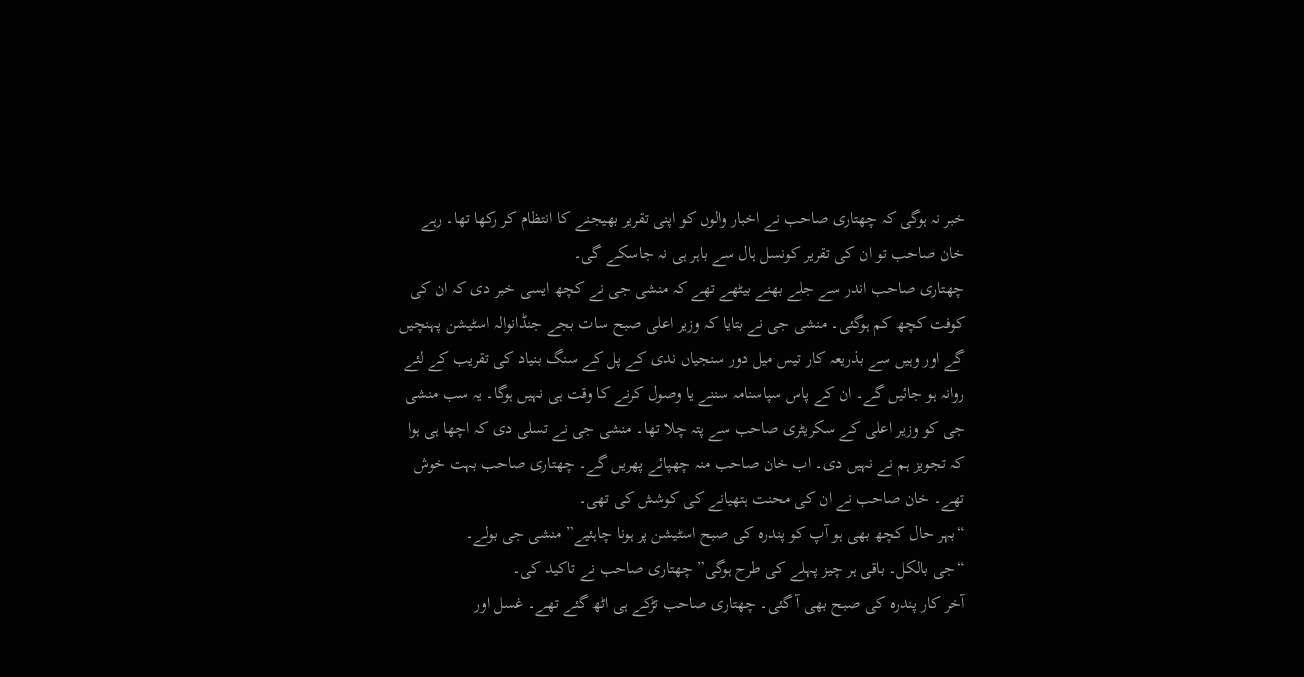خبر نہ ہوگی کہ چھتاری صاحب نے اخبار والوں کو اپنی تقریر بھیجنے کا انتظام کر رکھا تھا۔ رہے خان صاحب تو ان کی تقریر کونسل ہال سے باہر ہی نہ جاسکے گی۔
چھتاری صاحب اندر سے جلے بھنے بیٹھے تھے کہ منشی جی نے کچھ ایسی خبر دی کہ ان کی کوفت کچھ کم ہوگئی۔ منشی جی نے بتایا کہ وزیر اعلی صبح سات بجے جنڈانوالہ اسٹیشن پہنچیں گے اور وہیں سے بذریعہ کار تیس میل دور سنجیاں ندی کے پل کے سنگ بنیاد کی تقریب کے لئے روانہ ہو جائیں گے۔ ان کے پاس سپاسنامہ سننے یا وصول کرنے کا وقت ہی نہیں ہوگا۔ یہ سب منشی جی کو وزیر اعلی کے سکریٹری صاحب سے پتہ چلا تھا۔ منشی جی نے تسلی دی کہ اچھا ہی ہوا کہ تجویز ہم نے نہیں دی۔ اب خان صاحب منہ چھپائے پھریں گے۔ چھتاری صاحب بہت خوش تھے۔ خان صاحب نے ان کی محنت ہتھیانے کی کوشش کی تھی۔
“بہر حال کچھ بھی ہو آپ کو پندرہ کی صبح اسٹیشن پر ہونا چاہئیے” منشی جی بولے۔
“جی بالکل۔ باقی ہر چیز پہلے کی طرح ہوگی” چھتاری صاحب نے تاکید کی۔
آخر کار پندرہ کی صبح بھی آ گئی۔ چھتاری صاحب تڑکے ہی اٹھ گئے تھے۔ غسل اور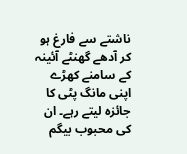ناشتے سے فارغ ہو کر آدھے گھنٹے آئینہ کے سامنے کھڑے اپنی مانگ پٹی کا جائزہ لیتے رہے۔ ان کی محبوب بیگم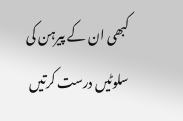کبھی ان کے پیرہن کی سلوٹیں درست کرتیں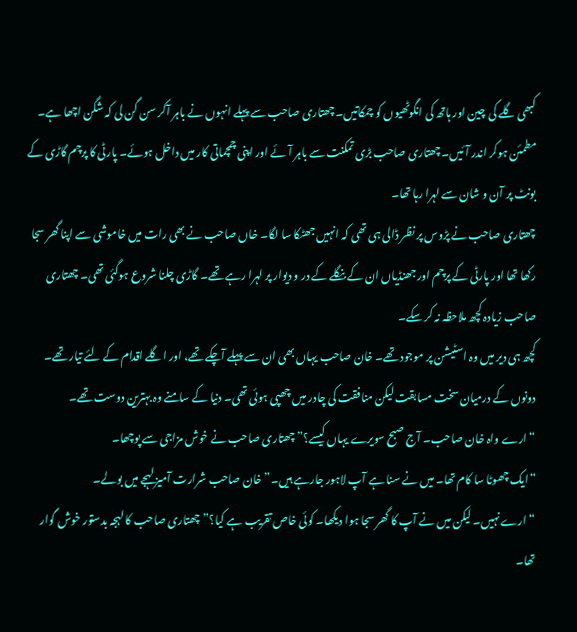کبھی گلے کی چین اور ہاتھ کی انگوٹھیوں کو چمکاتیں۔ چھتاری صاحب سے پہلے انہوں نے باہر آکر سن گن لی کہ شگن اچھا ہے۔ مطمئن ہوکر اندر آئیں۔ چھتاری صاحب بڑی تمکنت سے باہر آئے اور اپنی چمچماتی کار میں داخل ہوئے۔ پارٹی کا پرچم گاڑی کے بونٹ پر آن و شان سے لہرا رہا تھا۔
چھتاری صاحب نے پڑوس پر نظر ڈالی ہی تھی کہ انہیں جھٹکا سا لگا۔ خاں صاحب نے بھی رات میں خاموشی سے اپنا گھر سجا رکھا تھا اور پارٹی کے پرچم اور جھنڈیاں ان کے بنگلے کے در و دیوار پر لہرا رہے تھے۔ گاڑی چلنا شروع ہوگئی تھی۔ چھتاری صاحب زیادہ کچھ ملاحظہ نہ کر سکے۔
کچھ ہی دیر میں وہ اسٹیشن پر موجود تھے۔ خان صاحب یہاں بھی ان سے پہلے آچکے تھے، اور اگلے اقدام کے لئے تیار تھے۔ دونوں کے درمیان سخت مسابقت لیکن منافقت کی چادر میں چھپی ہوئی تھی۔ دنیا کے سامنے وہ بہترین دوست تھے۔
“ارے واہ خان صاحب۔ آج صبح سویرے یہاں کیسے؟” چھتاری صاحب نے خوش مزاجی سے پوچھا۔
“ایک چھوٹا سا کام تھا۔ میں نے سنا ہے آپ لاہور جارہے ہیں۔” خان صاحب شرارت آمیز لہجے میں بولے۔
“ارے نہیں۔ لیکن میں نے آپ کا گھر سجا ہوا دیکھا۔ کوئی خاص تقریب ہے کیا؟” چھتاری صاحب کا لہجہ بدستور خوش گوار تھا۔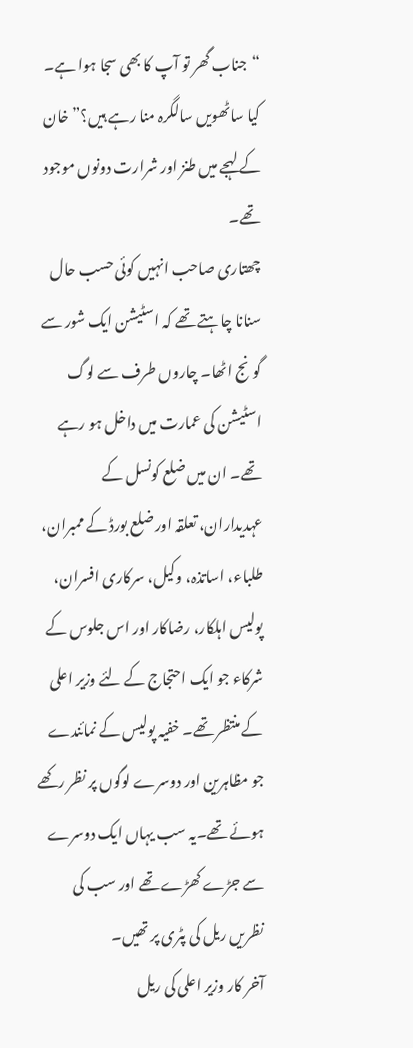“جناب گھر تو آپ کا بھی سجا ہوا ہے۔ کیا ساٹھویں سالگرہ منا رہے ہیں؟” خان کے لہجے میں طنز اور شرارت دونوں موجود تھے۔
چھتاری صاحب انہیں کوئی حسب حال سنانا چاہتے تھے کہ اسٹیشن ایک شور سے گونج اٹھا۔ چاروں طرف سے لوگ اسٹیشن کی عمارت میں داخل ہو رہے تھے۔ ان میں ضلع کونسل کے عہدیداران، تعلقہ اور ضلع بورڈ کے ممبران، طلباء، اساتذہ، وکیل، سرکاری افسران، پولیس اہلکار، رضاکار اور اس جلوس کے شرکاء جو ایک احتجاج کے لئے وزیر اعلی کے منتظر تھے۔ خفیہ پولیس کے نمائندے جو مظاہرین اور دوسرے لوگوں پر نظر رکھے ہوئے تھے۔یہ سب یہاں ایک دوسرے سے جڑے کھڑے تھے اور سب کی نظریں ریل کی پٹری پر تھیں۔
آخر کار وزیر اعلی کی ریل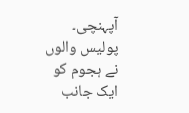آپہنچی۔ پولیس والوں نے ہجوم کو ایک جانب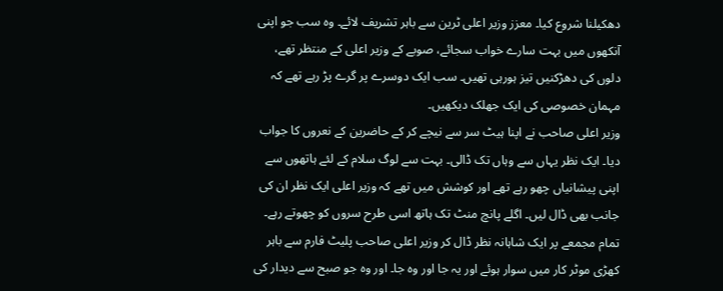دھکیلنا شروع کیا۔ معزز وزیر اعلی ٹرین سے باہر تشریف لائے۔ وہ سب جو اپنی آنکھوں میں بہت سارے خواب سجائے، صوبے کے وزیر اعلی کے منتظر تھے، دلوں کی دھڑکنیں تیز ہورہی تھیں۔ سب ایک دوسرے پر گرے پڑ رہے تھے کہ مہمان خصوصی کی ایک جھلک دیکھیں۔
وزیر اعلی صاحب نے اپنا ہیٹ سر سے نیچے کر کے حاضرین کے نعروں کا جواب دیا۔ ایک نظر یہاں سے وہاں تک ڈالی۔ بہت سے لوگ سلام کے لئے ہاتھوں سے اپنی پیشانیاں چھو رہے تھے اور کوشش میں تھے کہ وزیر اعلی ایک نظر ان کی جانب بھی ڈال لیں۔ اگلے پانچ منٹ تک ہاتھ اسی طرح سروں کو چھوتے رہے۔
تمام مجمعے پر ایک شاہانہ نظر ڈال کر وزیر اعلی صاحب پلیٹ فارم سے باہر کھڑی موٹر کار میں سوار ہوئے اور یہ جا اور وہ جا۔ اور وہ جو صبح سے دیدار کی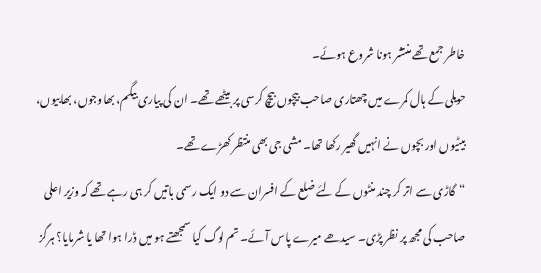خاطر جمع تھے منتشر ہونا شروع ہوئے۔
حویلی کے ہال کمرے میں چھتاری صاحب بیچوں بیچ کرسی پر بیٹھے تھے۔ ان کی پیاری بیگم، بھاوجوں، بھابیوں، بیٹیوں اور بچوں نے انہیں گھیر رکھا تھا۔ مشی جی بھی منتظر کھڑے تھے۔
“گاڑی سے اتر کر چند منٹوں کے لئے ضلع کے افسران سے دو ایک رسمی باتیں کر ہی رہے تھے کہ وزیر اعلی صاحب کی مجھ پر نظر پڑی۔ سیدھے میرے پاس آئے۔ تم لوگ کیا سمجھتے ہو میں ڈرا ہوا تھا یا شرمایا؟ ہرگز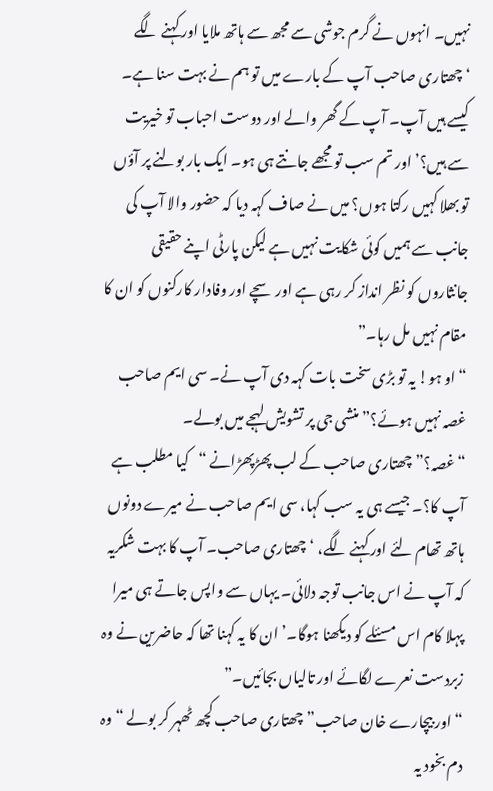نہیں۔ انہوں نے گرم جوشی سے مجھ سے ہاتھ ملایا اور کہنے لگے ‘چھتاری صاحب آپ کے بارے میں تو ہم نے بہت سنا ہے۔ کیسے ہیں آپ۔ آپ کے گھر والے اور دوست احباب تو خیریت سے ہیں؟’ اور تم سب تو مجھے جانتے ہی ہو۔ ایک بار بولنے پر آؤں تو بھلا کہیں رکتا ہوں؟ میں نے صاف کہہ دیا کہ حضور والا آپ کی جانب سے ہمیں کوئی شکایت نہیں ہے لیکن پارٹی اپنے حقیقی جانثاروں کو نظر انداز کر رہی ہے اور سچے اور وفادار کارکنوں کو ان کا مقام نہیں مل رہا۔”
“او ہو! یہ تو بڑی سخت بات کہہ دی آپ نے۔ سی ایم صاحب غصہ نہیں ہوئے؟” منشی جی پر تشویش لہجے میں بولے۔
“غصہ؟” چھتاری صاحب کے لب پھڑپھڑانے “کیا مطلب ہے آپ کا؟۔ جیسے ہی یہ سب کہا، سی ایم صاحب نے میرے دونوں ہاتھ تھام لئے اور کہنے لگے، ‘چھتاری صاحب۔ آپ کا بہت شکریہ کہ آپ نے اس جانب توجہ دلائی۔ یہاں سے واپس جاتے ہی میرا پہلا کام اس مسئلے کو دیکھنا ہوگا۔’ ان کا یہ کہنا تھا کہ حاضرین نے وہ زبردست نعرے لگائے اور تالیاں بجائیں۔”
“اور بیچارے خان صاحب” چھتاری صاحب کچھ ٹھہر کر بولے “وہ دم بخود یہ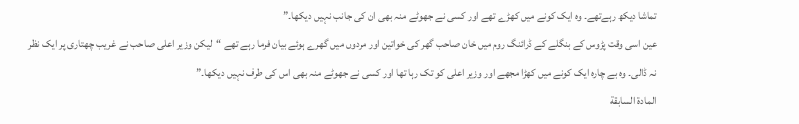تماشا دیکھ رہےتھے۔ وہ ایک کونے میں کھڑے تھے اور کسی نے جھوٹے منہ بھی ان کی جانب نہیں دیکھا۔”
عین اسی وقت پڑوس کے بنگلے کے ڈرائنگ روم میں خان صاحب گھر کی خواتین اور مردوں میں گھرے ہوئے بیان فرما رہے تھے “لیکن وزیر اعلی صاحب نے غریب چھتاری پر ایک نظر نہ ڈالی۔ وہ بے چارہ ایک کونے میں کھڑا مجھے اور وزیر اعلی کو تک رہا تھا اور کسی نے جھوٹے منہ بھی اس کی طرف نہیں دیکھا۔”
المادة السابقة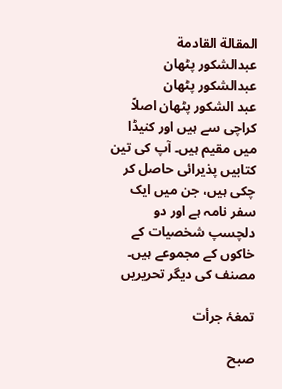المقالة القادمة
عبدالشکور پٹھان
عبدالشکور پٹھان
عبد الشکور پٹھان اصلاً کراچی سے ہیں اور کنیڈا میں مقیم ہیں۔ آپ کی تین کتابیں پذیرائی حاصل کر چکی ہیں، جن میں ایک سفر نامہ ہے اور دو دلچسپ شخصیات کے خاکوں کے مجموعے ہیں۔
مصنف کی دیگر تحریریں

تمغۂ جرأت

صبح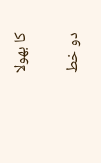کا بھولا

دو خط